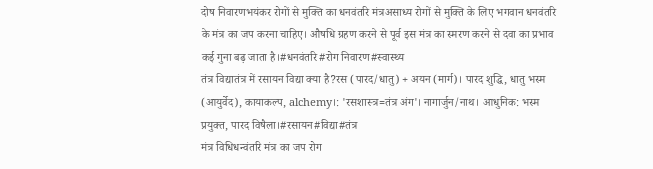दोष निवारणभयंकर रोगों से मुक्ति का धनवंतरि मंत्रअसाध्य रोगों से मुक्ति के लिए भगवान धनवंतरि के मंत्र का जप करना चाहिए। औषधि ग्रहण करने से पूर्व इस मंत्र का स्मरण करने से दवा का प्रभाव कई गुना बढ़ जाता है।#धनवंतरि#रोग निवारण#स्वास्थ्य
तंत्र विद्यातंत्र में रसायन विद्या क्या है?रस (पारद/धातु) + अयन (मार्ग)। पारद शुद्धि, धातु भस्म (आयुर्वेद), कायाकल्प, alchemy।: 'रसशास्त्र=तंत्र अंग'। नागार्जुन/नाथ। आधुनिक: भस्म प्रयुक्त, पारद विषैला।#रसायन#विद्या#तंत्र
मंत्र विधिधन्वंतरि मंत्र का जप रोग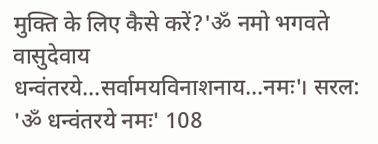मुक्ति के लिए कैसे करें?'ॐ नमो भगवते वासुदेवाय धन्वंतरये...सर्वामयविनाशनाय...नमः'। सरल: 'ॐ धन्वंतरये नमः' 108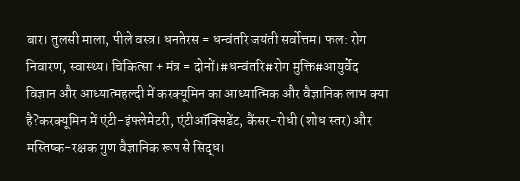बार। तुलसी माला, पीले वस्त्र। धनतेरस = धन्वंतरि जयंती सर्वोत्तम। फल: रोग निवारण, स्वास्थ्य। चिकित्सा + मंत्र = दोनों।#धन्वंतरि#रोग मुक्ति#आयुर्वेद
विज्ञान और आध्यात्महल्दी में करक्यूमिन का आध्यात्मिक और वैज्ञानिक लाभ क्या है?करक्यूमिन में एंटी-इंफ्लेमेटरी, एंटीऑक्सिडेंट, कैंसर-रोधी (शोध स्तर) और मस्तिष्क-रक्षक गुण वैज्ञानिक रूप से सिद्ध।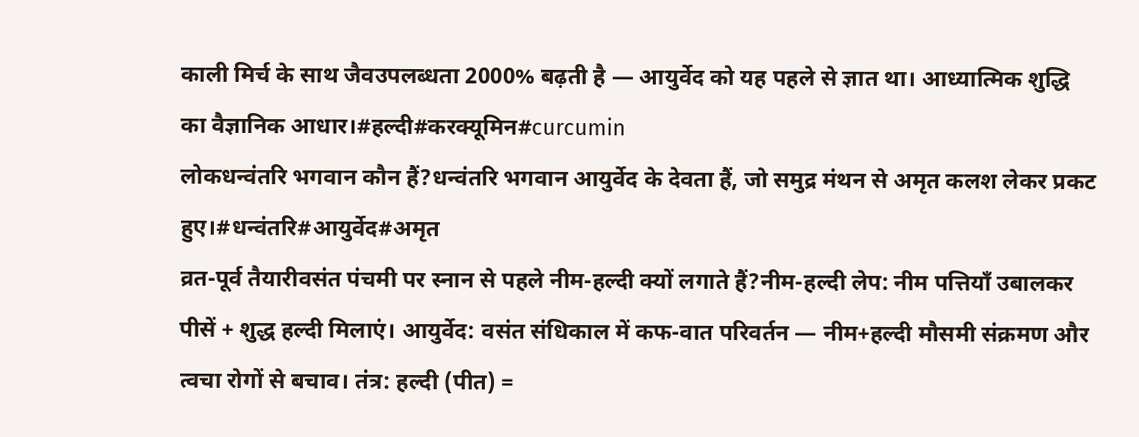काली मिर्च के साथ जैवउपलब्धता 2000% बढ़ती है — आयुर्वेद को यह पहले से ज्ञात था। आध्यात्मिक शुद्धि का वैज्ञानिक आधार।#हल्दी#करक्यूमिन#curcumin
लोकधन्वंतरि भगवान कौन हैं?धन्वंतरि भगवान आयुर्वेद के देवता हैं, जो समुद्र मंथन से अमृत कलश लेकर प्रकट हुए।#धन्वंतरि#आयुर्वेद#अमृत
व्रत-पूर्व तैयारीवसंत पंचमी पर स्नान से पहले नीम-हल्दी क्यों लगाते हैं?नीम-हल्दी लेप: नीम पत्तियाँ उबालकर पीसें + शुद्ध हल्दी मिलाएं। आयुर्वेद: वसंत संधिकाल में कफ-वात परिवर्तन — नीम+हल्दी मौसमी संक्रमण और त्वचा रोगों से बचाव। तंत्र: हल्दी (पीत) =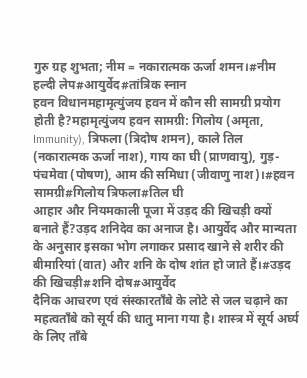गुरु ग्रह शुभता; नीम = नकारात्मक ऊर्जा शमन।#नीम हल्दी लेप#आयुर्वेद#तांत्रिक स्नान
हवन विधानमहामृत्युंजय हवन में कौन सी सामग्री प्रयोग होती है?महामृत्युंजय हवन सामग्री: गिलोय (अमृता, Immunity), त्रिफला (त्रिदोष शमन), काले तिल (नकारात्मक ऊर्जा नाश), गाय का घी (प्राणवायु), गुड़-पंचमेवा (पोषण), आम की समिधा (जीवाणु नाश)।#हवन सामग्री#गिलोय त्रिफला#तिल घी
आहार और नियमकाली पूजा में उड़द की खिचड़ी क्यों बनाते हैं?उड़द शनिदेव का अनाज है। आयुर्वेद और मान्यता के अनुसार इसका भोग लगाकर प्रसाद खाने से शरीर की बीमारियां (वात) और शनि के दोष शांत हो जाते हैं।#उड़द की खिचड़ी#शनि दोष#आयुर्वेद
दैनिक आचरण एवं संस्कारताँबे के लोटे से जल चढ़ाने का महत्वताँबे को सूर्य की धातु माना गया है। शास्त्र में सूर्य अर्घ्य के लिए ताँबे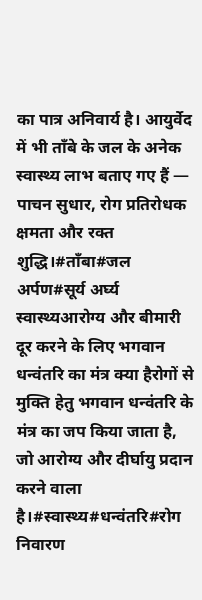का पात्र अनिवार्य है। आयुर्वेद में भी ताँबे के जल के अनेक स्वास्थ्य लाभ बताए गए हैं — पाचन सुधार, रोग प्रतिरोधक क्षमता और रक्त शुद्धि।#ताँबा#जल अर्पण#सूर्य अर्घ्य
स्वास्थ्यआरोग्य और बीमारी दूर करने के लिए भगवान धन्वंतरि का मंत्र क्या हैरोगों से मुक्ति हेतु भगवान धन्वंतरि के मंत्र का जप किया जाता है, जो आरोग्य और दीर्घायु प्रदान करने वाला है।#स्वास्थ्य#धन्वंतरि#रोग निवारण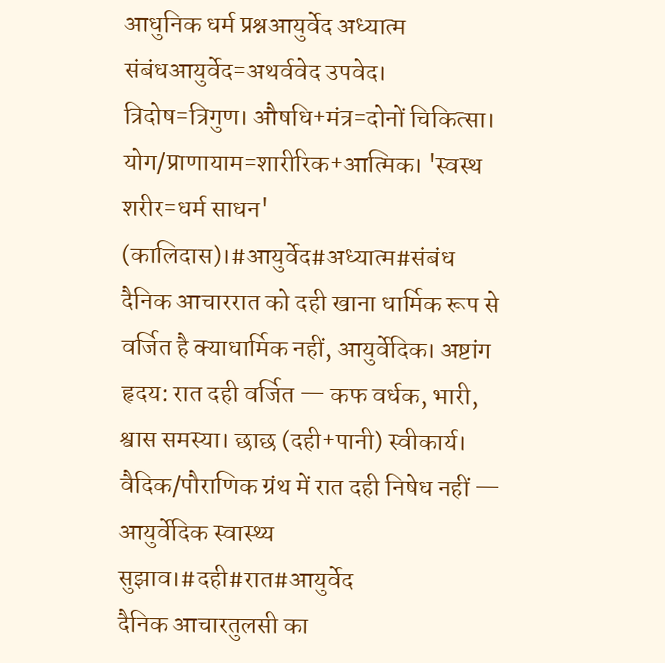आधुनिक धर्म प्रश्नआयुर्वेद अध्यात्म संबंधआयुर्वेद=अथर्ववेद उपवेद। त्रिदोष=त्रिगुण। औषधि+मंत्र=दोनों चिकित्सा। योग/प्राणायाम=शारीरिक+आत्मिक। 'स्वस्थ शरीर=धर्म साधन' (कालिदास)।#आयुर्वेद#अध्यात्म#संबंध
दैनिक आचाररात को दही खाना धार्मिक रूप से वर्जित है क्याधार्मिक नहीं, आयुर्वेदिक। अष्टांग हृदय: रात दही वर्जित — कफ वर्धक, भारी, श्वास समस्या। छाछ (दही+पानी) स्वीकार्य। वैदिक/पौराणिक ग्रंथ में रात दही निषेध नहीं — आयुर्वेदिक स्वास्थ्य सुझाव।#दही#रात#आयुर्वेद
दैनिक आचारतुलसी का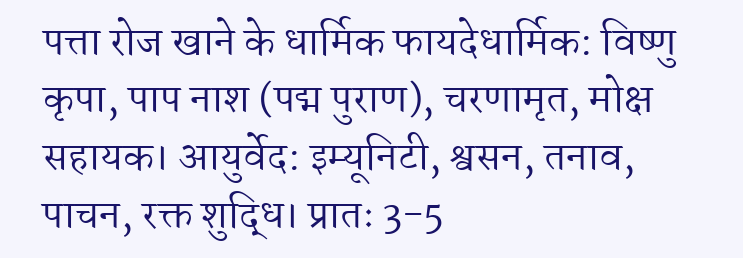पत्ता रोज खाने के धार्मिक फायदेधार्मिक: विष्णु कृपा, पाप नाश (पद्म पुराण), चरणामृत, मोक्ष सहायक। आयुर्वेद: इम्यूनिटी, श्वसन, तनाव, पाचन, रक्त शुद्धि। प्रातः 3-5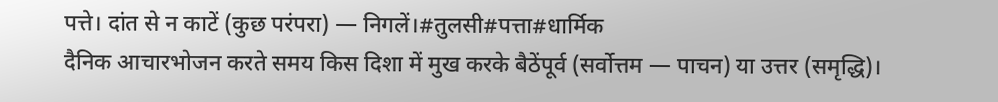पत्ते। दांत से न काटें (कुछ परंपरा) — निगलें।#तुलसी#पत्ता#धार्मिक
दैनिक आचारभोजन करते समय किस दिशा में मुख करके बैठेंपूर्व (सर्वोत्तम — पाचन) या उत्तर (समृद्धि)।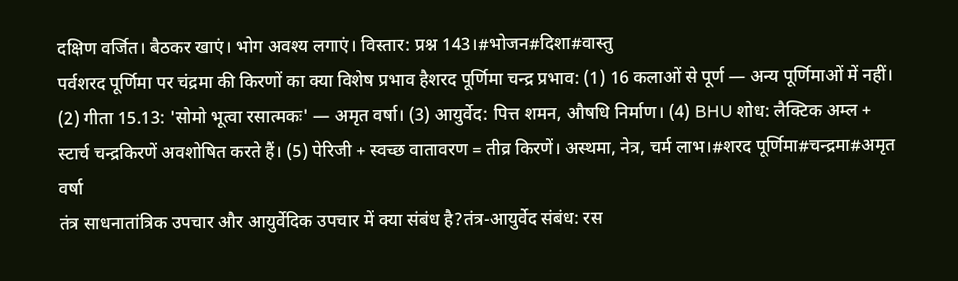दक्षिण वर्जित। बैठकर खाएं। भोग अवश्य लगाएं। विस्तार: प्रश्न 143।#भोजन#दिशा#वास्तु
पर्वशरद पूर्णिमा पर चंद्रमा की किरणों का क्या विशेष प्रभाव हैशरद पूर्णिमा चन्द्र प्रभाव: (1) 16 कलाओं से पूर्ण — अन्य पूर्णिमाओं में नहीं। (2) गीता 15.13: 'सोमो भूत्वा रसात्मकः' — अमृत वर्षा। (3) आयुर्वेद: पित्त शमन, औषधि निर्माण। (4) BHU शोध: लैक्टिक अम्ल + स्टार्च चन्द्रकिरणें अवशोषित करते हैं। (5) पेरिजी + स्वच्छ वातावरण = तीव्र किरणें। अस्थमा, नेत्र, चर्म लाभ।#शरद पूर्णिमा#चन्द्रमा#अमृत वर्षा
तंत्र साधनातांत्रिक उपचार और आयुर्वेदिक उपचार में क्या संबंध है?तंत्र-आयुर्वेद संबंध: रस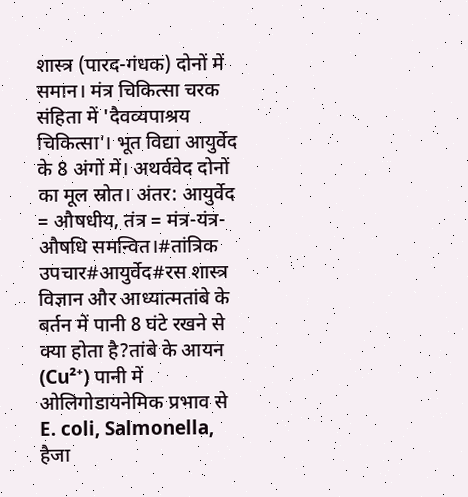शास्त्र (पारद-गंधक) दोनों में समान। मंत्र चिकित्सा चरक संहिता में 'दैवव्यपाश्रय चिकित्सा'। भूत विद्या आयुर्वेद के 8 अंगों में। अथर्ववेद दोनों का मूल स्रोत। अंतर: आयुर्वेद = औषधीय, तंत्र = मंत्र-यंत्र-औषधि समन्वित।#तांत्रिक उपचार#आयुर्वेद#रस शास्त्र
विज्ञान और आध्यात्मतांबे के बर्तन में पानी 8 घंटे रखने से क्या होता है?तांबे के आयन (Cu²⁺) पानी में ओलिगोडायनेमिक प्रभाव से E. coli, Salmonella, हैजा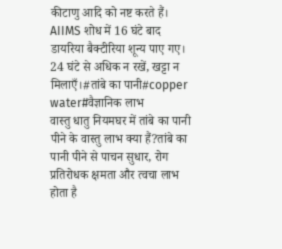कीटाणु आदि को नष्ट करते हैं। AIIMS शोध में 16 घंटे बाद डायरिया बैक्टीरिया शून्य पाए गए। 24 घंटे से अधिक न रखें, खट्टा न मिलाएँ।#तांबे का पानी#copper water#वैज्ञानिक लाभ
वास्तु धातु नियमघर में तांबे का पानी पीने के वास्तु लाभ क्या हैं?तांबे का पानी पीने से पाचन सुधार, रोग प्रतिरोधक क्षमता और त्वचा लाभ होता है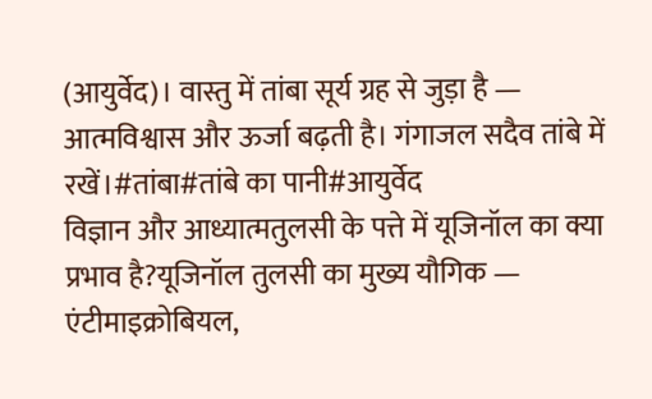(आयुर्वेद)। वास्तु में तांबा सूर्य ग्रह से जुड़ा है — आत्मविश्वास और ऊर्जा बढ़ती है। गंगाजल सदैव तांबे में रखें।#तांबा#तांबे का पानी#आयुर्वेद
विज्ञान और आध्यात्मतुलसी के पत्ते में यूजिनॉल का क्या प्रभाव है?यूजिनॉल तुलसी का मुख्य यौगिक — एंटीमाइक्रोबियल,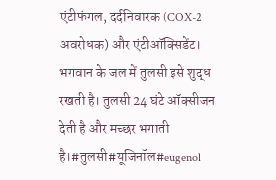एंटीफंगल, दर्दनिवारक (COX-2 अवरोधक) और एंटीऑक्सिडेंट। भगवान के जल में तुलसी इसे शुद्ध रखती है। तुलसी 24 घंटे ऑक्सीजन देती है और मच्छर भगाती है।#तुलसी#यूजिनॉल#eugenol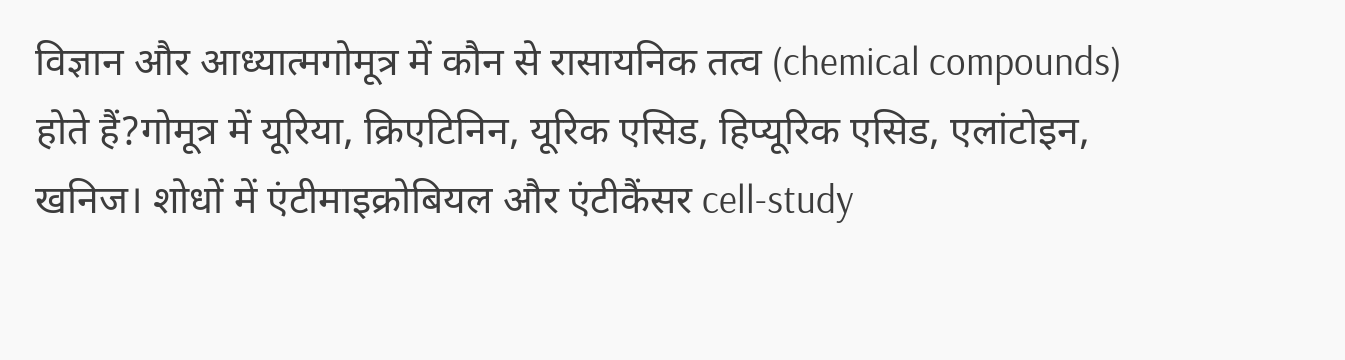विज्ञान और आध्यात्मगोमूत्र में कौन से रासायनिक तत्व (chemical compounds) होते हैं?गोमूत्र में यूरिया, क्रिएटिनिन, यूरिक एसिड, हिप्यूरिक एसिड, एलांटोइन, खनिज। शोधों में एंटीमाइक्रोबियल और एंटीकैंसर cell-study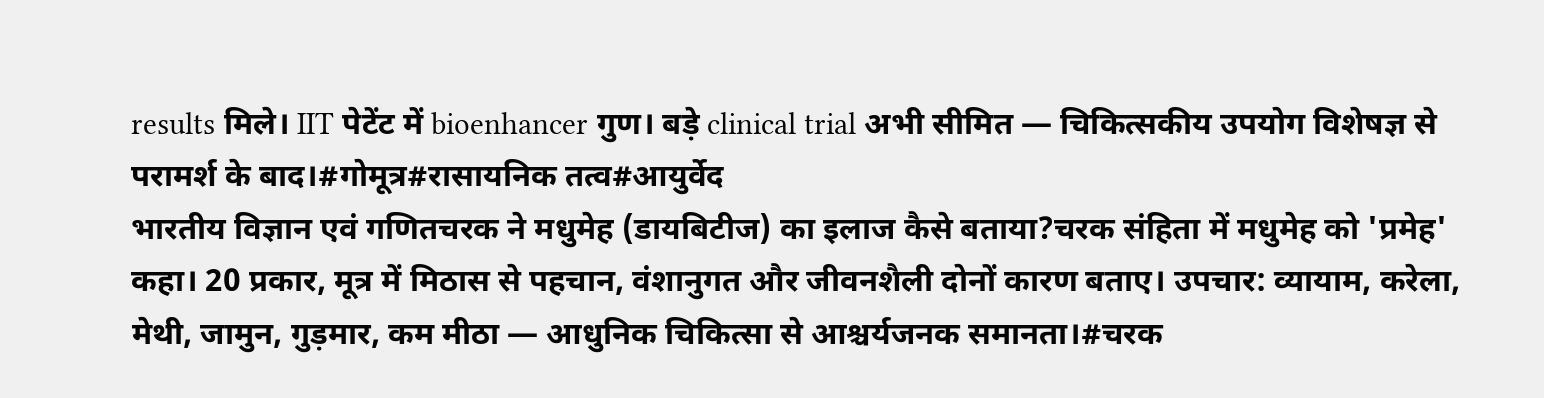results मिले। IIT पेटेंट में bioenhancer गुण। बड़े clinical trial अभी सीमित — चिकित्सकीय उपयोग विशेषज्ञ से परामर्श के बाद।#गोमूत्र#रासायनिक तत्व#आयुर्वेद
भारतीय विज्ञान एवं गणितचरक ने मधुमेह (डायबिटीज) का इलाज कैसे बताया?चरक संहिता में मधुमेह को 'प्रमेह' कहा। 20 प्रकार, मूत्र में मिठास से पहचान, वंशानुगत और जीवनशैली दोनों कारण बताए। उपचार: व्यायाम, करेला, मेथी, जामुन, गुड़मार, कम मीठा — आधुनिक चिकित्सा से आश्चर्यजनक समानता।#चरक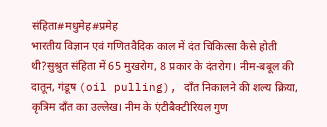संहिता#मधुमेह#प्रमेह
भारतीय विज्ञान एवं गणितवैदिक काल में दंत चिकित्सा कैसे होती थी?सुश्रुत संहिता में 65 मुखरोग, 8 प्रकार के दंतरोग। नीम-बबूल की दातून, गंडूष (oil pulling), दाँत निकालने की शल्य क्रिया, कृत्रिम दाँत का उल्लेख। नीम के एंटीबैक्टीरियल गुण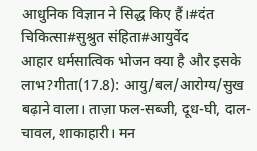आधुनिक विज्ञान ने सिद्ध किए हैं।#दंत चिकित्सा#सुश्रुत संहिता#आयुर्वेद
आहार धर्मसात्विक भोजन क्या है और इसके लाभ?गीता(17.8): आयु/बल/आरोग्य/सुख बढ़ाने वाला। ताज़ा फल-सब्जी, दूध-घी, दाल-चावल, शाकाहारी। मन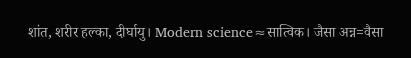शांत, शरीर हल्का, दीर्घायु। Modern science≈सात्विक। जैसा अन्न=वैसा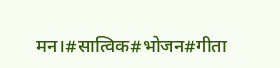मन।#सात्विक#भोजन#गीता